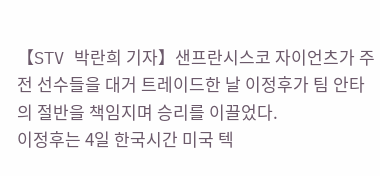【STV 박란희 기자】샌프란시스코 자이언츠가 주전 선수들을 대거 트레이드한 날 이정후가 팀 안타의 절반을 책임지며 승리를 이끌었다.
이정후는 4일 한국시간 미국 텍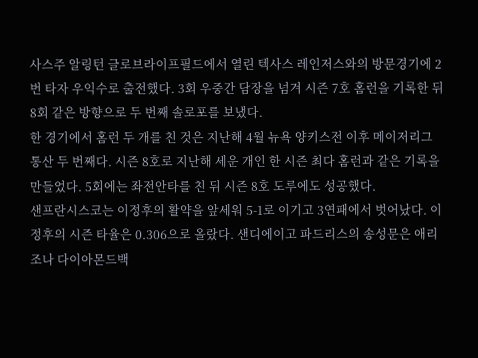사스주 알링턴 글로브라이프필드에서 열린 텍사스 레인저스와의 방문경기에 2번 타자 우익수로 출전했다. 3회 우중간 담장을 넘겨 시즌 7호 홈런을 기록한 뒤 8회 같은 방향으로 두 번째 솔로포를 보냈다.
한 경기에서 홈런 두 개를 친 것은 지난해 4월 뉴욕 양키스전 이후 메이저리그 통산 두 번째다. 시즌 8호로 지난해 세운 개인 한 시즌 최다 홈런과 같은 기록을 만들었다. 5회에는 좌전안타를 친 뒤 시즌 8호 도루에도 성공했다.
샌프란시스코는 이정후의 활약을 앞세워 5-1로 이기고 3연패에서 벗어났다. 이정후의 시즌 타율은 0.306으로 올랐다. 샌디에이고 파드리스의 송성문은 애리조나 다이아몬드백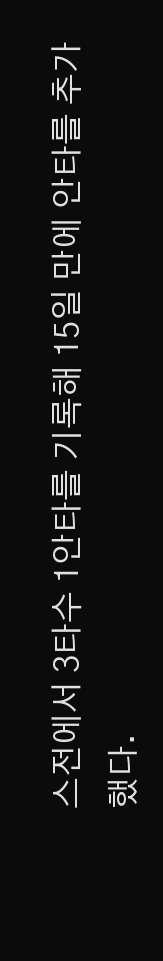스전에서 3타수 1안타를 기록해 15일 만에 안타를 추가했다.